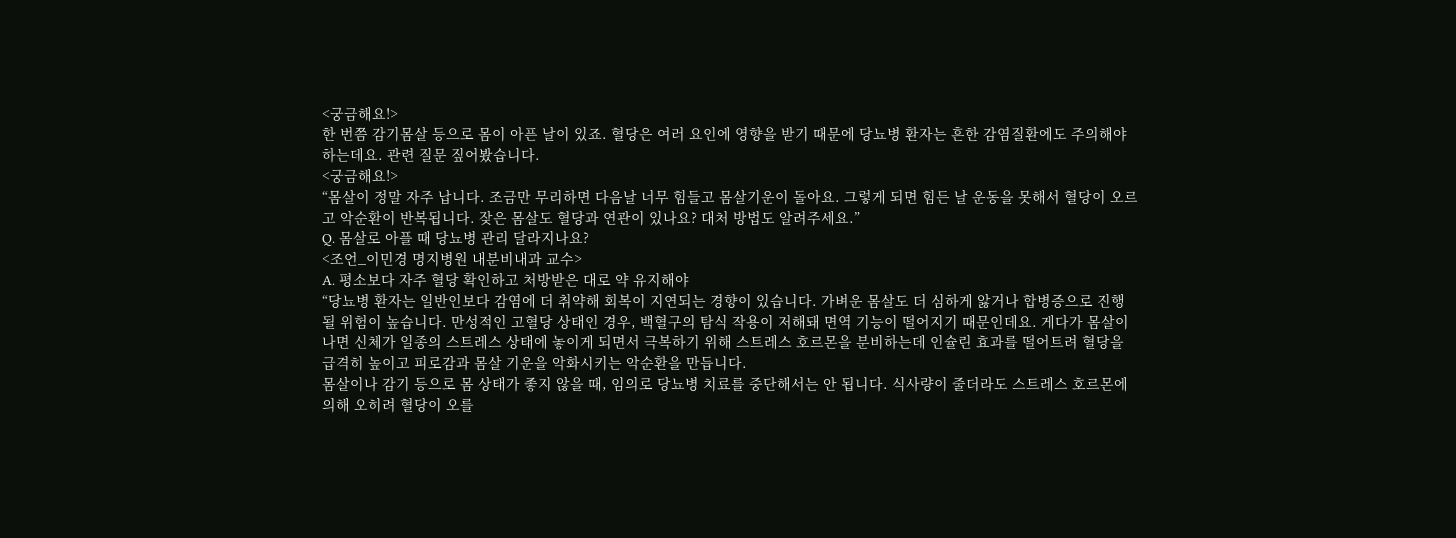<궁금해요!>
한 번쯤 감기몸살 등으로 몸이 아픈 날이 있죠. 혈당은 여러 요인에 영향을 받기 때문에 당뇨병 환자는 흔한 감염질환에도 주의해야 하는데요. 관련 질문 짚어봤습니다.
<궁금해요!>
“몸살이 정말 자주 납니다. 조금만 무리하면 다음날 너무 힘들고 몸살기운이 돌아요. 그렇게 되면 힘든 날 운동을 못해서 혈당이 오르고 악순환이 반복됩니다. 잦은 몸살도 혈당과 연관이 있나요? 대처 방법도 알려주세요.”
Q. 몸살로 아플 때 당뇨병 관리 달라지나요?
<조언_이민경 명지병원 내분비내과 교수>
A. 평소보다 자주 혈당 확인하고 처방받은 대로 약 유지해야
“당뇨병 환자는 일반인보다 감염에 더 취약해 회복이 지연되는 경향이 있습니다. 가벼운 몸살도 더 심하게 앓거나 합병증으로 진행될 위험이 높습니다. 만성적인 고혈당 상태인 경우, 백혈구의 탐식 작용이 저해돼 면역 기능이 떨어지기 때문인데요. 게다가 몸살이 나면 신체가 일종의 스트레스 상태에 놓이게 되면서 극복하기 위해 스트레스 호르몬을 분비하는데 인슐린 효과를 떨어트려 혈당을 급격히 높이고 피로감과 몸살 기운을 악화시키는 악순환을 만듭니다.
몸살이나 감기 등으로 몸 상태가 좋지 않을 때, 임의로 당뇨병 치료를 중단해서는 안 됩니다. 식사량이 줄더라도 스트레스 호르몬에 의해 오히려 혈당이 오를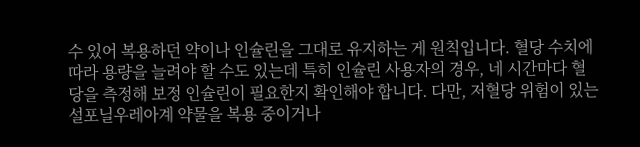수 있어 복용하던 약이나 인슐린을 그대로 유지하는 게 원칙입니다. 혈당 수치에 따라 용량을 늘려야 할 수도 있는데 특히 인슐린 사용자의 경우, 네 시간마다 혈당을 측정해 보정 인슐린이 필요한지 확인해야 합니다. 다만, 저혈당 위험이 있는 설포닐우레아계 약물을 복용 중이거나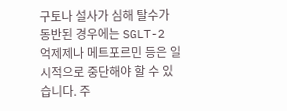구토나 설사가 심해 탈수가 동반된 경우에는 SGLT-2 억제제나 메트포르민 등은 일시적으로 중단해야 할 수 있습니다. 주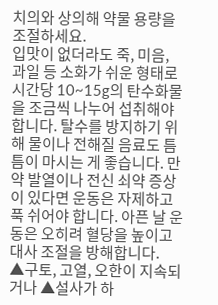치의와 상의해 약물 용량을 조절하세요.
입맛이 없더라도 죽, 미음, 과일 등 소화가 쉬운 형태로 시간당 10~15g의 탄수화물을 조금씩 나누어 섭취해야 합니다. 탈수를 방지하기 위해 물이나 전해질 음료도 틈틈이 마시는 게 좋습니다. 만약 발열이나 전신 쇠약 증상이 있다면 운동은 자제하고 푹 쉬어야 합니다. 아픈 날 운동은 오히려 혈당을 높이고 대사 조절을 방해합니다.
▲구토, 고열, 오한이 지속되거나 ▲설사가 하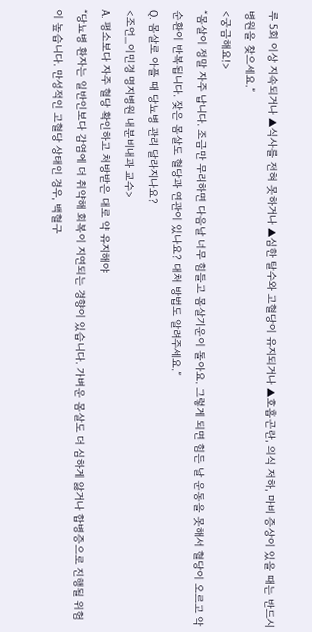루 5회 이상 지속되거나 ▲식사를 전혀 못하거나 ▲심한 탈수와 고혈당이 유지되거나 ▲호흡곤란, 의식 저하, 마비 증상이 있을 때는 반드시 병원을 찾으세요.”
<궁금해요!>
“몸살이 정말 자주 납니다. 조금만 무리하면 다음날 너무 힘들고 몸살기운이 돌아요. 그렇게 되면 힘든 날 운동을 못해서 혈당이 오르고 악순환이 반복됩니다. 잦은 몸살도 혈당과 연관이 있나요? 대처 방법도 알려주세요.”
Q. 몸살로 아플 때 당뇨병 관리 달라지나요?
<조언_이민경 명지병원 내분비내과 교수>
A. 평소보다 자주 혈당 확인하고 처방받은 대로 약 유지해야
“당뇨병 환자는 일반인보다 감염에 더 취약해 회복이 지연되는 경향이 있습니다. 가벼운 몸살도 더 심하게 앓거나 합병증으로 진행될 위험이 높습니다. 만성적인 고혈당 상태인 경우, 백혈구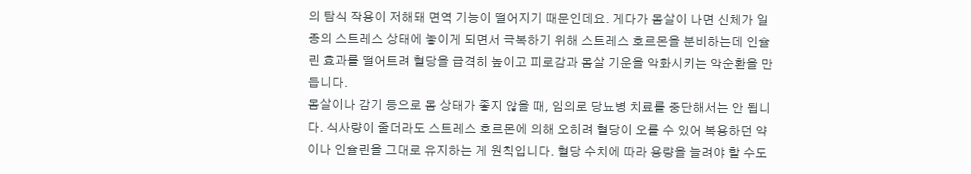의 탐식 작용이 저해돼 면역 기능이 떨어지기 때문인데요. 게다가 몸살이 나면 신체가 일종의 스트레스 상태에 놓이게 되면서 극복하기 위해 스트레스 호르몬을 분비하는데 인슐린 효과를 떨어트려 혈당을 급격히 높이고 피로감과 몸살 기운을 악화시키는 악순환을 만듭니다.
몸살이나 감기 등으로 몸 상태가 좋지 않을 때, 임의로 당뇨병 치료를 중단해서는 안 됩니다. 식사량이 줄더라도 스트레스 호르몬에 의해 오히려 혈당이 오를 수 있어 복용하던 약이나 인슐린을 그대로 유지하는 게 원칙입니다. 혈당 수치에 따라 용량을 늘려야 할 수도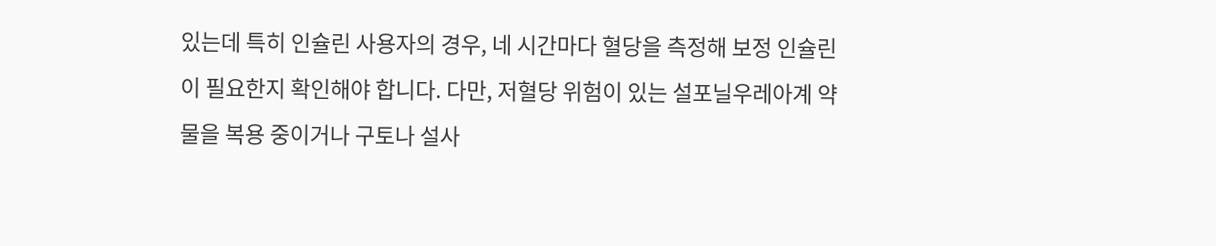있는데 특히 인슐린 사용자의 경우, 네 시간마다 혈당을 측정해 보정 인슐린이 필요한지 확인해야 합니다. 다만, 저혈당 위험이 있는 설포닐우레아계 약물을 복용 중이거나 구토나 설사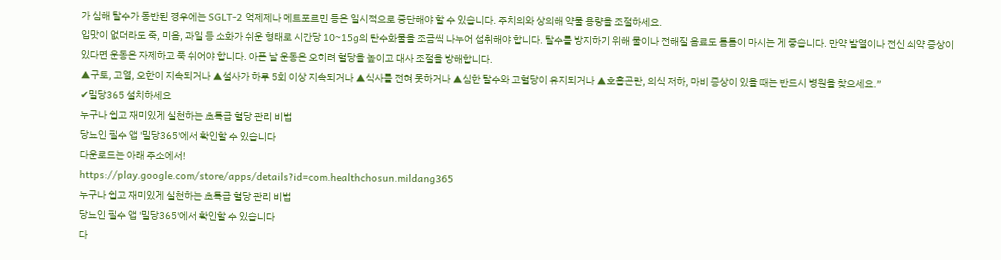가 심해 탈수가 동반된 경우에는 SGLT-2 억제제나 메트포르민 등은 일시적으로 중단해야 할 수 있습니다. 주치의와 상의해 약물 용량을 조절하세요.
입맛이 없더라도 죽, 미음, 과일 등 소화가 쉬운 형태로 시간당 10~15g의 탄수화물을 조금씩 나누어 섭취해야 합니다. 탈수를 방지하기 위해 물이나 전해질 음료도 틈틈이 마시는 게 좋습니다. 만약 발열이나 전신 쇠약 증상이 있다면 운동은 자제하고 푹 쉬어야 합니다. 아픈 날 운동은 오히려 혈당을 높이고 대사 조절을 방해합니다.
▲구토, 고열, 오한이 지속되거나 ▲설사가 하루 5회 이상 지속되거나 ▲식사를 전혀 못하거나 ▲심한 탈수와 고혈당이 유지되거나 ▲호흡곤란, 의식 저하, 마비 증상이 있을 때는 반드시 병원을 찾으세요.”
✔밀당365 설치하세요
누구나 쉽고 재미있게 실천하는 초특급 혈당 관리 비법
당뇨인 필수 앱 '밀당365'에서 확인할 수 있습니다
다운로드는 아래 주소에서!
https://play.google.com/store/apps/details?id=com.healthchosun.mildang365
누구나 쉽고 재미있게 실천하는 초특급 혈당 관리 비법
당뇨인 필수 앱 '밀당365'에서 확인할 수 있습니다
다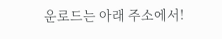운로드는 아래 주소에서!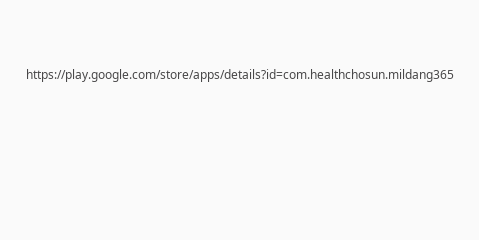https://play.google.com/store/apps/details?id=com.healthchosun.mildang365